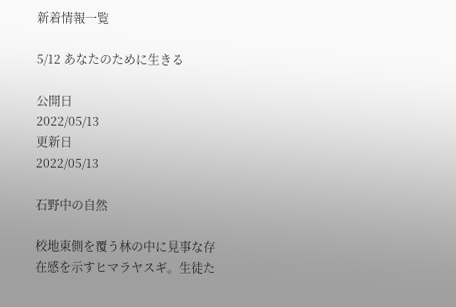新着情報一覧

5/12 あなたのために生きる

公開日
2022/05/13
更新日
2022/05/13

石野中の自然

校地東側を覆う林の中に見事な存在感を示すヒマラヤスギ。生徒た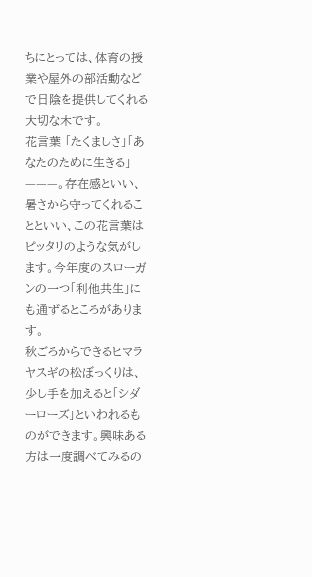ちにとっては、体育の授業や屋外の部活動などで日陰を提供してくれる大切な木です。
花言葉 「たくましさ」「あなたのために生きる」———。存在感といい、暑さから守ってくれることといい、この花言葉はピッタリのような気がします。今年度のスローガンの一つ「利他共生」にも通ずるところがあります。
秋ごろからできるヒマラヤスギの松ぼっくりは、少し手を加えると「シダーローズ」といわれるものができます。興味ある方は一度調べてみるの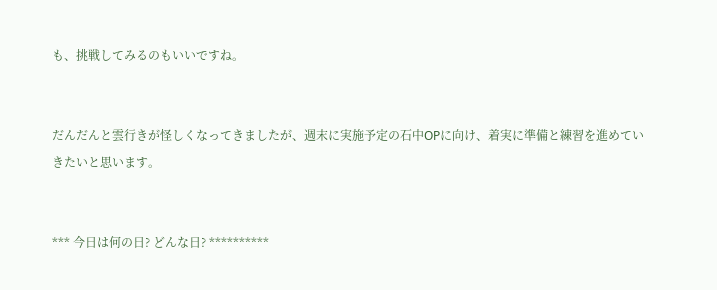も、挑戦してみるのもいいですね。


だんだんと雲行きが怪しくなってきましたが、週末に実施予定の石中OPに向け、着実に準備と練習を進めていきたいと思います。


*** 今日は何の日? どんな日? **********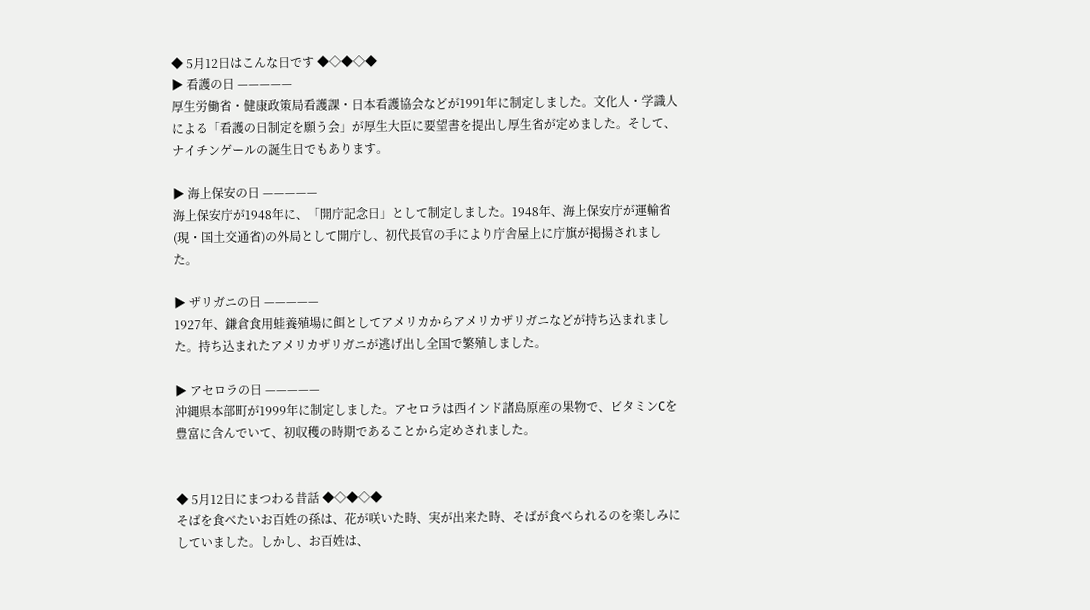◆ 5月12日はこんな日です ◆◇◆◇◆
▶ 看護の日 —————
厚生労働省・健康政策局看護課・日本看護協会などが1991年に制定しました。文化人・学識人による「看護の日制定を願う会」が厚生大臣に要望書を提出し厚生省が定めました。そして、ナイチンゲールの誕生日でもあります。

▶ 海上保安の日 —————
海上保安庁が1948年に、「開庁記念日」として制定しました。1948年、海上保安庁が運輸省(現・国土交通省)の外局として開庁し、初代長官の手により庁舎屋上に庁旗が掲揚されました。

▶ ザリガニの日 —————
1927年、鎌倉食用蛙養殖場に餌としてアメリカからアメリカザリガニなどが持ち込まれました。持ち込まれたアメリカザリガニが逃げ出し全国で繁殖しました。

▶ アセロラの日 —————
沖縄県本部町が1999年に制定しました。アセロラは西インド諸島原産の果物で、ビタミンCを豊富に含んでいて、初収穫の時期であることから定めされました。


◆ 5月12日にまつわる昔話 ◆◇◆◇◆
そばを食べたいお百姓の孫は、花が咲いた時、実が出来た時、そばが食べられるのを楽しみにしていました。しかし、お百姓は、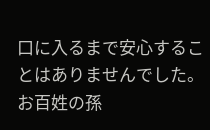口に入るまで安心することはありませんでした。お百姓の孫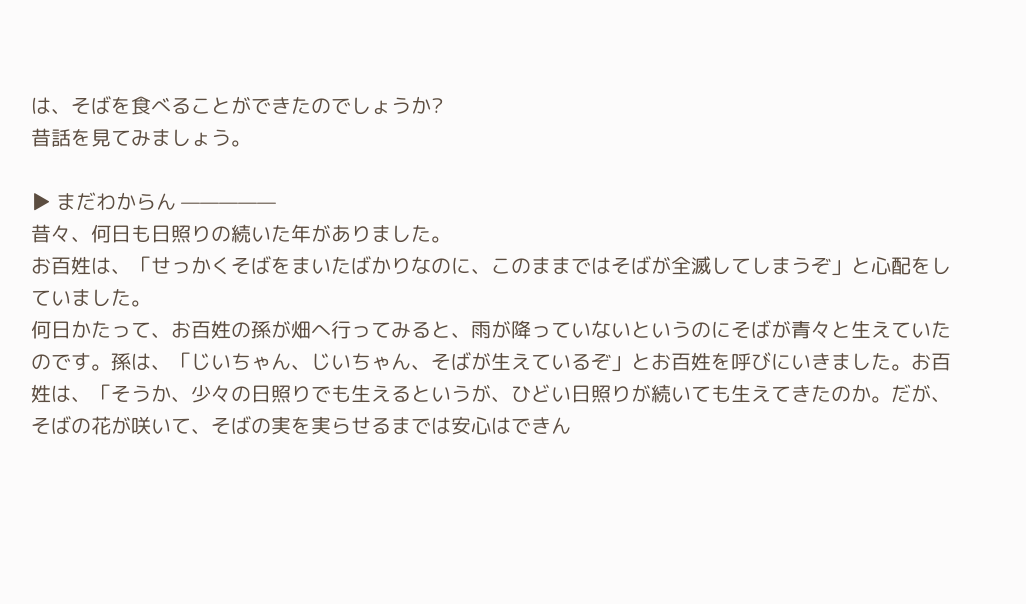は、そばを食べることができたのでしょうか?
昔話を見てみましょう。

▶ まだわからん —————
昔々、何日も日照りの続いた年がありました。
お百姓は、「せっかくそばをまいたばかりなのに、このままではそばが全滅してしまうぞ」と心配をしていました。
何日かたって、お百姓の孫が畑へ行ってみると、雨が降っていないというのにそばが青々と生えていたのです。孫は、「じいちゃん、じいちゃん、そばが生えているぞ」とお百姓を呼びにいきました。お百姓は、「そうか、少々の日照りでも生えるというが、ひどい日照りが続いても生えてきたのか。だが、そばの花が咲いて、そばの実を実らせるまでは安心はできん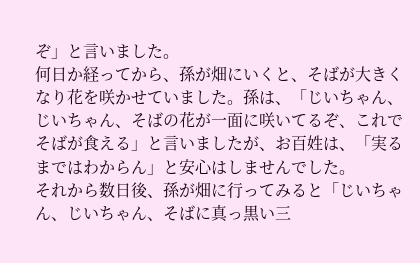ぞ」と言いました。
何日か経ってから、孫が畑にいくと、そばが大きくなり花を咲かせていました。孫は、「じいちゃん、じいちゃん、そばの花が一面に咲いてるぞ、これでそばが食える」と言いましたが、お百姓は、「実るまではわからん」と安心はしませんでした。
それから数日後、孫が畑に行ってみると「じいちゃん、じいちゃん、そばに真っ黒い三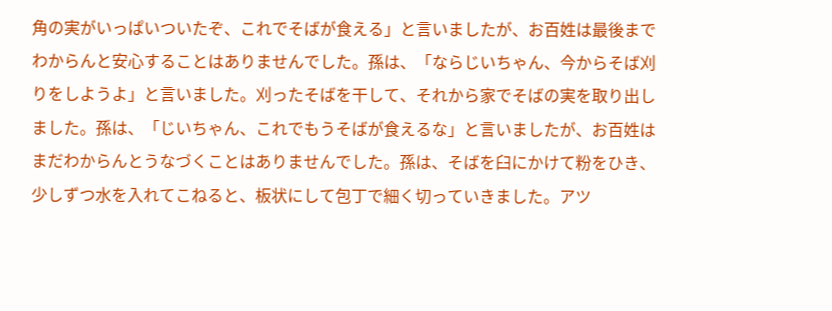角の実がいっぱいついたぞ、これでそばが食える」と言いましたが、お百姓は最後までわからんと安心することはありませんでした。孫は、「ならじいちゃん、今からそば刈りをしようよ」と言いました。刈ったそばを干して、それから家でそばの実を取り出しました。孫は、「じいちゃん、これでもうそばが食えるな」と言いましたが、お百姓はまだわからんとうなづくことはありませんでした。孫は、そばを臼にかけて粉をひき、少しずつ水を入れてこねると、板状にして包丁で細く切っていきました。アツ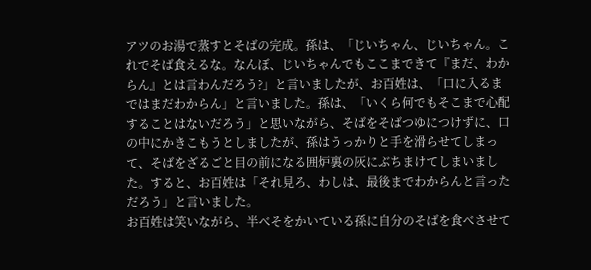アツのお湯で蒸すとそばの完成。孫は、「じいちゃん、じいちゃん。これでそば食えるな。なんぼ、じいちゃんでもここまできて『まだ、わからん』とは言わんだろう?」と言いましたが、お百姓は、「口に入るまではまだわからん」と言いました。孫は、「いくら何でもそこまで心配することはないだろう」と思いながら、そばをそばつゆにつけずに、口の中にかきこもうとしましたが、孫はうっかりと手を滑らせてしまって、そばをざるごと目の前になる囲炉裏の灰にぶちまけてしまいました。すると、お百姓は「それ見ろ、わしは、最後までわからんと言っただろう」と言いました。
お百姓は笑いながら、半べそをかいている孫に自分のそばを食べさせて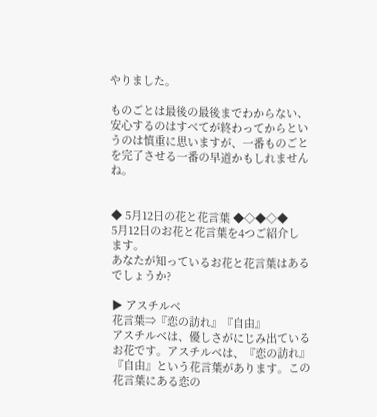やりました。

ものごとは最後の最後までわからない、安心するのはすべてが終わってからというのは慎重に思いますが、一番ものごとを完了させる一番の早道かもしれませんね。


◆ 5月12日の花と花言葉 ◆◇◆◇◆
5月12日のお花と花言葉を4つご紹介します。
あなたが知っているお花と花言葉はあるでしょうか?

▶ アスチルベ
花言葉⇒『恋の訪れ』『自由』
アスチルベは、優しさがにじみ出ているお花です。アスチルベは、『恋の訪れ』『自由』という花言葉があります。この花言葉にある恋の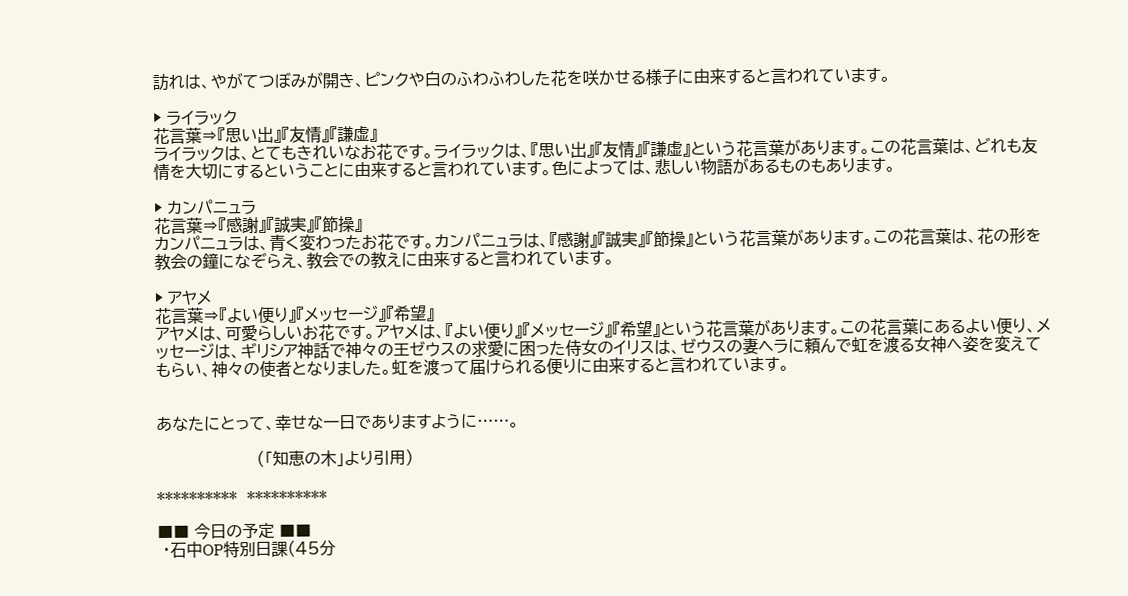訪れは、やがてつぼみが開き、ピンクや白のふわふわした花を咲かせる様子に由来すると言われています。

▶ ライラック
花言葉⇒『思い出』『友情』『謙虚』
ライラックは、とてもきれいなお花です。ライラックは、『思い出』『友情』『謙虚』という花言葉があります。この花言葉は、どれも友情を大切にするということに由来すると言われています。色によっては、悲しい物語があるものもあります。

▶ カンパニュラ
花言葉⇒『感謝』『誠実』『節操』
カンパニュラは、青く変わったお花です。カンパニュラは、『感謝』『誠実』『節操』という花言葉があります。この花言葉は、花の形を教会の鐘になぞらえ、教会での教えに由来すると言われています。

▶ アヤメ
花言葉⇒『よい便り』『メッセージ』『希望』
アヤメは、可愛らしいお花です。アヤメは、『よい便り』『メッセージ』『希望』という花言葉があります。この花言葉にあるよい便り、メッセージは、ギリシア神話で神々の王ゼウスの求愛に困った侍女のイリスは、ゼウスの妻ヘラに頼んで虹を渡る女神へ姿を変えてもらい、神々の使者となりました。虹を渡って届けられる便りに由来すると言われています。


あなたにとって、幸せな一日でありますように……。

                    (「知恵の木」より引用)

**********  **********

■■ 今日の予定 ■■
 ・石中OP特別日課(45分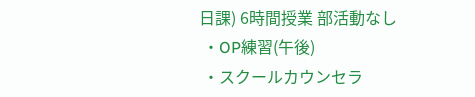日課) 6時間授業 部活動なし
 ・OP練習(午後)
 ・スクールカウンセラ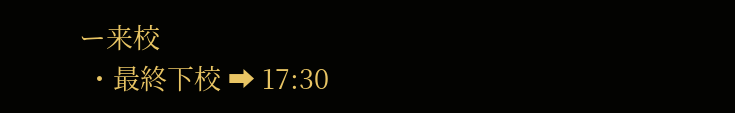ー来校
 ・最終下校 ➡ 17:30